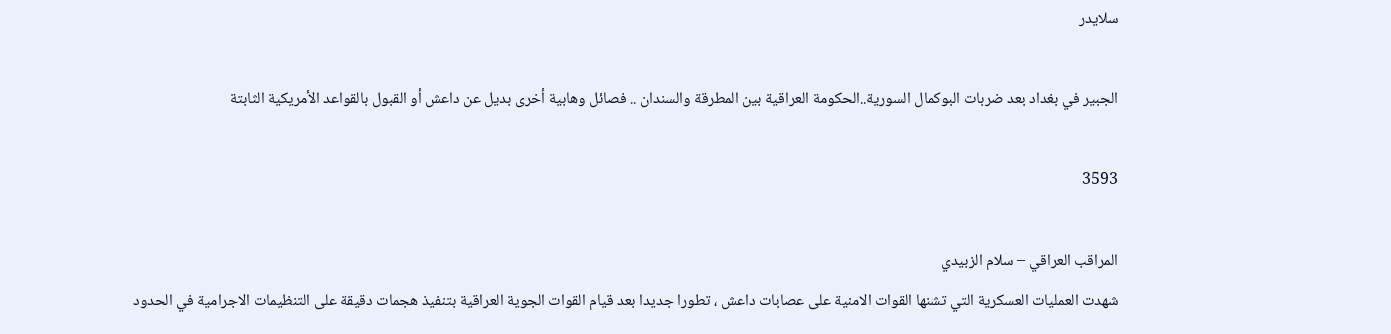سلايدر

الجبير في بغداد بعد ضربات البوكمال السورية..الحكومة العراقية بين المطرقة والسندان .. فصائل وهابية أخرى بديل عن داعش أو القبول بالقواعد الأمريكية الثابتة

3593

المراقب العراقي – سلام الزبيدي
شهدت العمليات العسكرية التي تشنها القوات الامنية على عصابات داعش ، تطورا جديدا بعد قيام القوات الجوية العراقية بتنفيذ هجمات دقيقة على التنظيمات الاجرامية في الحدود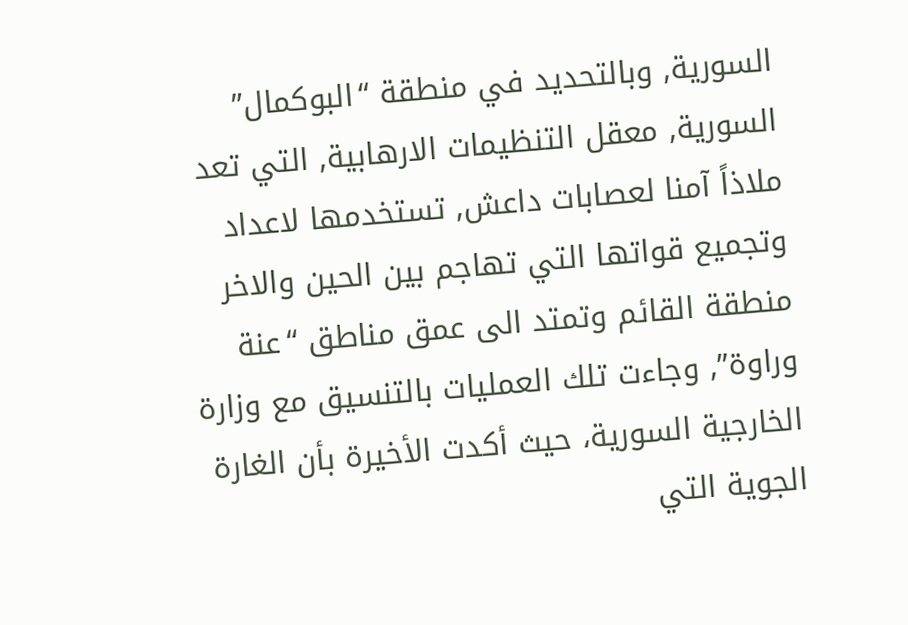السورية, وبالتحديد في منطقة “البوكمال” السورية, معقل التنظيمات الارهابية, التي تعد ملاذاً آمنا لعصابات داعش, تستخدمها لاعداد وتجميع قواتها التي تهاجم بين الحين والاخر منطقة القائم وتمتد الى عمق مناطق “عنة وراوة”, وجاءت تلك العمليات بالتنسيق مع وزارة الخارجية السورية، حيث أكدت الأخيرة بأن الغارة الجوية التي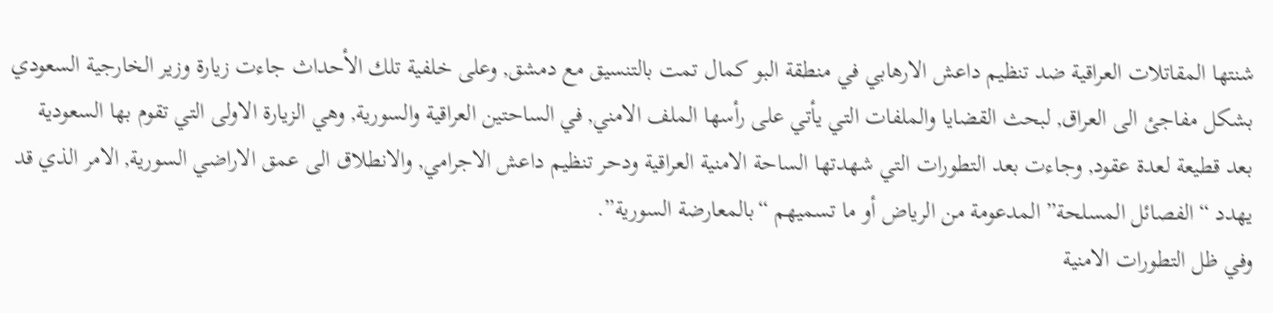شنتها المقاتلات العراقية ضد تنظيم داعش الارهابي في منطقة البو كمال تمت بالتنسيق مع دمشق, وعلى خلفية تلك الأحداث جاءت زيارة وزير الخارجية السعودي بشكل مفاجئ الى العراق, لبحث القضايا والملفات التي يأتي على رأسها الملف الامني, في الساحتين العراقية والسورية, وهي الزيارة الاولى التي تقوم بها السعودية بعد قطيعة لعدة عقود, وجاءت بعد التطورات التي شهدتها الساحة الامنية العراقية ودحر تنظيم داعش الاجرامي, والانطلاق الى عمق الاراضي السورية, الامر الذي قد يهدد “الفصائل المسلحة” المدعومة من الرياض أو ما تسميهم “بالمعارضة السورية”.
وفي ظل التطورات الامنية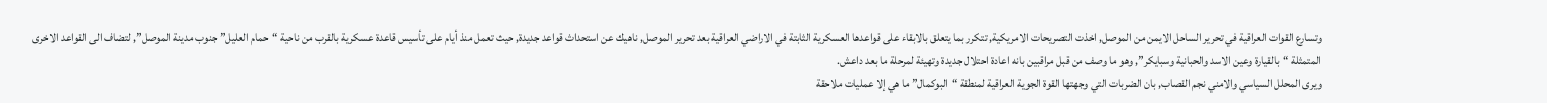وتسارع القوات العراقية في تحرير الساحل الايمن من الموصل, اخذت التصريحات الامريكية, تتكرر بما يتعلق بالابقاء على قواعدها العسكرية الثابتة في الاراضي العراقية بعد تحرير الموصل, ناهيك عن استحداث قواعد جديدة, حيث تعمل منذ أيام على تأسيس قاعدة عسكرية بالقرب من ناحية “حمام العليل” جنوب مدينة الموصل”, لتضاف الى القواعد الاخرى المتمثلة “بالقيارة وعين الاسد والحبانية وسبايكر”, وهو ما وصف من قبل مراقبين بانه اعادة احتلال جديدة وتهيئة لمرحلة ما بعد داعش.
ويرى المحلل السياسي والامني نجم القصاب, بان الضربات التي وجهتها القوة الجوية العراقية لمنطقة “البوكمال” ما هي إلا عمليات ملاحقة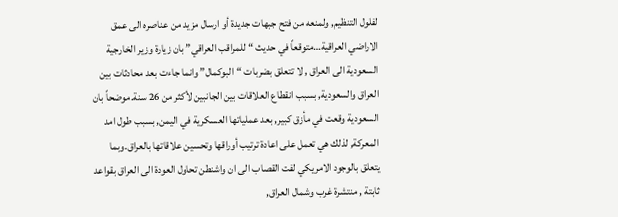لفلول التنظيم, ولمنعه من فتح جبهات جديدة أو ارسال مزيد من عناصره الى عمق الاراضي العراقية…متوقعاً في حديث “للمراقب العراقي” بان زيارة وزير الخارجية السعودية الى العراق , لا تتعلق بضربات “البوكمال” وانما جاءت بعد محادثات بين العراق والسعودية, بسبب انقطاع العلاقات بين الجانبين لأكثر من 26 سنة.موضحاً بان السعودية وقعت في مأزق كبير, بعد عملياتها العسكرية في اليمن, بسبب طول امد المعركة, لذلك هي تعمل على اعادة ترتيب أوراقها وتحسين علاقاتها بالعراق.وبما يتعلق بالوجود الامريكي لفت القصاب الى ان واشنطن تحاول العودة الى العراق بقواعد ثابتة , منتشرة غرب وشمال العراق,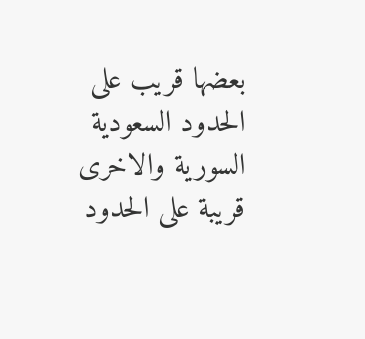بعضها قريب على الحدود السعودية السورية والاخرى قريبة على الحدود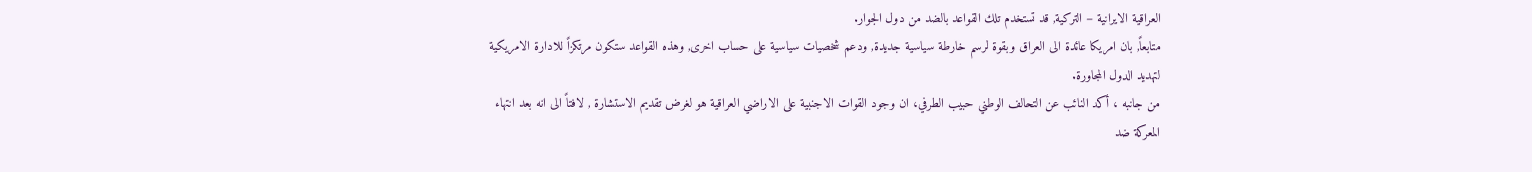العراقية الايرانية – التركية, قد تستخدم تلك القواعد بالضد من دول الجوار.
متابعاً, بان امريكا عائدة الى العراق وبقوة لرسم خارطة سياسية جديدة, ودعم شخصيات سياسية على حساب اخرى, وهذه القواعد ستكون مرتكزاً للادارة الامريكية لتهديد الدول المجاورة.
من جانبه ، أكد النائب عن التحالف الوطني حبيب الطرفي، ان وجود القوات الاجنبية على الاراضي العراقية هو لغرض تقديم الاستشارة , لافتاً الى انه بعد انتهاء المعركة ضد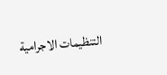التنظيمات الاجرامية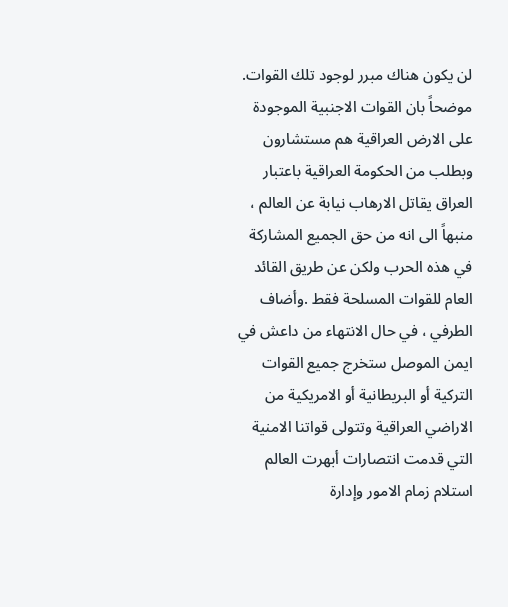لن يكون هناك مبرر لوجود تلك القوات.
موضحاً بان القوات الاجنبية الموجودة على الارض العراقية هم مستشارون وبطلب من الحكومة العراقية باعتبار العراق يقاتل الارهاب نيابة عن العالم ، منبهاً الى انه من حق الجميع المشاركة في هذه الحرب ولكن عن طريق القائد العام للقوات المسلحة فقط .وأضاف الطرفي ، في حال الانتهاء من داعش في ايمن الموصل ستخرج جميع القوات التركية أو البريطانية أو الامريكية من الاراضي العراقية وتتولى قواتنا الامنية التي قدمت انتصارات أبهرت العالم استلام زمام الامور وإدارة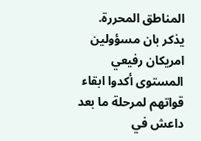المناطق المحررة.
يذكر بان مسؤولين امريكان رفيعي المستوى أكدوا ابقاء قواتهم لمرحلة ما بعد داعش في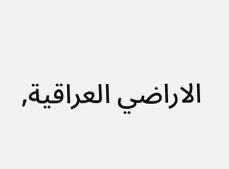الاراضي العراقية,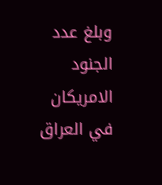وبلغ عدد الجنود الامريكان في العراق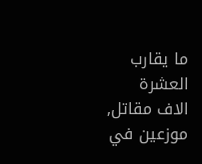ما يقارب العشرة الاف مقاتل, موزعين في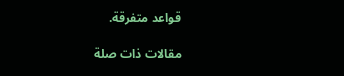قواعد متفرقة.

مقالات ذات صلة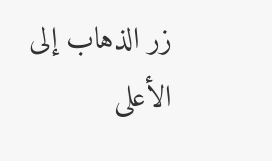زر الذهاب إلى الأعلى